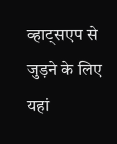व्हाट्सएप से जुड़ने के लिए यहां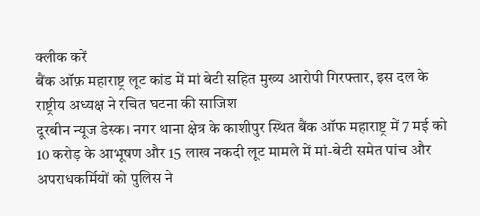क्लीक करें
बैंक ऑफ़ महाराष्ट्र लूट कांड में मां बेटी सहित मुख्य आरोपी गिरफ्तार, इस दल के राष्ट्रीय अध्यक्ष ने रचित घटना की साजिश
दूरबीन न्यूज डेस्क। नगर थाना क्षेत्र के काशीपुर स्थित बैंक ऑफ महाराष्ट्र में 7 मई को 10 करोड़ के आभूषण और 15 लाख नकदी लूट मामले में मां-बेटी समेत पांच और अपराधकर्मियों को पुलिस ने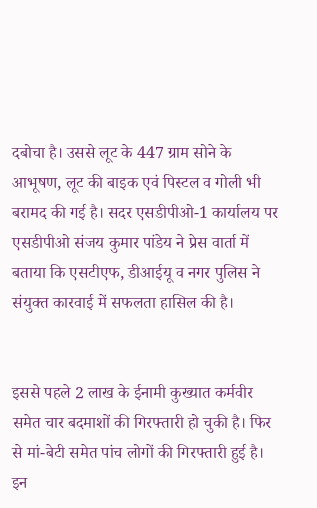दबोचा है। उससे लूट के 447 ग्राम सोने के आभूषण, लूट की बाइक एवं पिस्टल व गोली भी बरामद की गई है। सदर एसडीपीओ-1 कार्यालय पर एसडीपीओ संजय कुमार पांडेय ने प्रेस वार्ता में बताया कि एसटीएफ, डीआईयू व नगर पुलिस ने संयुक्त कारवाई में सफलता हासिल की है।


इससे पहले 2 लाख के ईनामी कुख्यात कर्मवीर समेत चार बदमाशों की गिरफ्तारी हो चुकी है। फिर से मां-बेटी समेत पांच लोगों की गिरफ्तारी हुई है। इन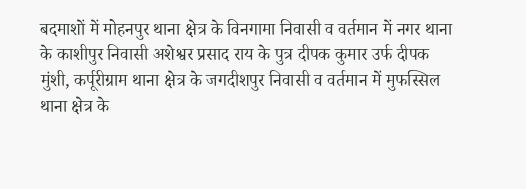बदमाशों में मोहनपुर थाना क्षेत्र के विनगामा निवासी व वर्तमान में नगर थाना के काशीपुर निवासी अशेश्वर प्रसाद राय के पुत्र दीपक कुमार उर्फ दीपक मुंशी, कर्पूरीग्राम थाना क्षेत्र के जगदीशपुर निवासी व वर्तमान में मुफस्सिल थाना क्षेत्र के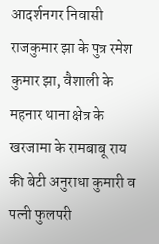आदर्शनगर निवासी राजकुमार झा के पुत्र रमेश कुमार झा, वैशाली के महनार थाना क्षेत्र के खरजामा के रामबाबू राय की बेटी अनुराधा कुमारी व पत्नी फुलपरी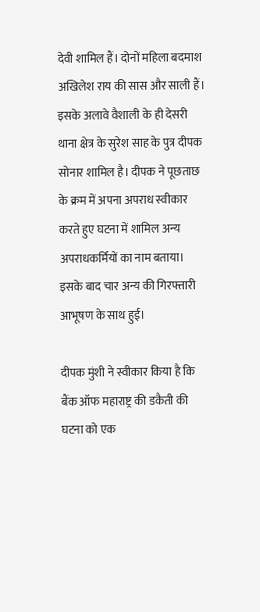देवी शामिल हैं। दोनों महिला बदमाश अखिलेश राय की सास और साली हैं। इसके अलावे वैशाली के ही देसरी थाना क्षेत्र के सुरेश साह के पुत्र दीपक सोनार शामिल है। दीपक ने पूछताछ के क्रम में अपना अपराध स्वीकार करते हुए घटना में शामिल अन्य अपराधकर्मियों का नाम बताया। इसके बाद चार अन्य की गिरफ्तारी आभूषण के साथ हुई।

दीपक मुंशी ने स्वीकार किया है कि बैंक ऑफ महाराष्ट्र की डकैती की घटना को एक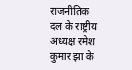राजनीतिक दल के राष्ट्रीय अध्यक्ष रमेश कुमार झा के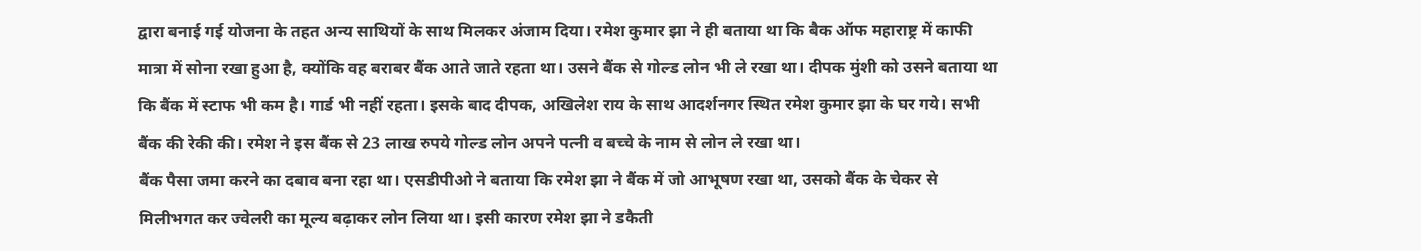द्वारा बनाई गई योजना के तहत अन्य साथियों के साथ मिलकर अंजाम दिया। रमेश कुमार झा ने ही बताया था कि बैक ऑफ महाराष्ट्र में काफी मात्रा में सोना रखा हुआ है, क्योंकि वह बराबर बैंक आते जाते रहता था। उसने बैंक से गोल्ड लोन भी ले रखा था। दीपक मुंशी को उसने बताया था कि बैंक में स्टाफ भी कम है। गार्ड भी नहीं रहता। इसके बाद दीपक, अखिलेश राय के साथ आदर्शनगर स्थित रमेश कुमार झा के घर गये। सभी बैंक की रेकी की। रमेश ने इस बैंक से 23 लाख रुपये गोल्ड लोन अपने पत्नी व बच्चे के नाम से लोन ले रखा था।
बैंक पैसा जमा करने का दबाव बना रहा था। एसडीपीओ ने बताया कि रमेश झा ने बैंक में जो आभूषण रखा था, उसको बैंक के चेकर से मिलीभगत कर ज्वेलरी का मूल्य बढ़ाकर लोन लिया था। इसी कारण रमेश झा ने डकैती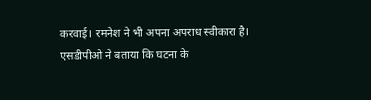करवाई। रमनेश ने भी अपना अपराध स्वीकारा है। एसडीपीओ ने बताया कि घटना के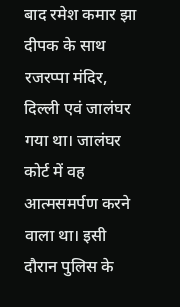बाद रमेश कमार झा दीपक के साथ रजरप्पा मंदिर, दिल्ली एवं जालंघर गया था। जालंघर कोर्ट में वह आत्मसमर्पण करने वाला था। इसी दौरान पुलिस के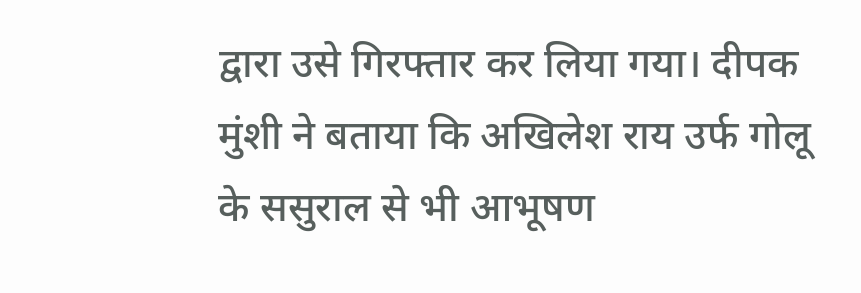द्वारा उसे गिरफ्तार कर लिया गया। दीपक मुंशी ने बताया कि अखिलेश राय उर्फ गोलू के ससुराल से भी आभूषण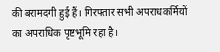की बरामदगी हुई हैं। गिरफ्तार सभी अपराधकर्मियों का अपराधिक पृष्टभूमि रहा है।